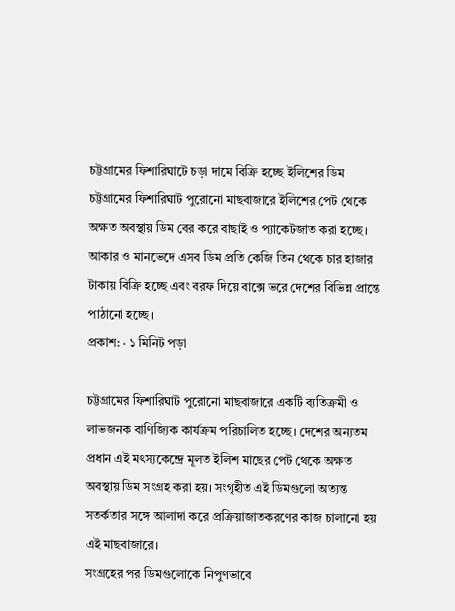চট্টগ্রামের ফিশারিঘাটে চড়া দামে বিক্রি হচ্ছে ইলিশের ডিম
চট্টগ্রামের ফিশারিঘাট পুরোনো মাছবাজারে ইলিশের পেট থেকে অক্ষত অবস্থায় ডিম বের করে বাছাই ও প্যাকেটজাত করা হচ্ছে। আকার ও মানভেদে এসব ডিম প্রতি কেজি তিন থেকে চার হাজার টাকায় বিক্রি হচ্ছে এবং বরফ দিয়ে বাক্সে ভরে দেশের বিভিন্ন প্রান্তে পাঠানো হচ্ছে।
প্রকাশ: · ১ মিনিট পড়া

চট্টগ্রামের ফিশারিঘাট পুরোনো মাছবাজারে একটি ব্যতিক্রমী ও লাভজনক বাণিজ্যিক কার্যক্রম পরিচালিত হচ্ছে। দেশের অন্যতম প্রধান এই মৎস্যকেন্দ্রে মূলত ইলিশ মাছের পেট থেকে অক্ষত অবস্থায় ডিম সংগ্রহ করা হয়। সংগৃহীত এই ডিমগুলো অত্যন্ত সতর্কতার সঙ্গে আলাদা করে প্রক্রিয়াজাতকরণের কাজ চালানো হয় এই মাছবাজারে।
সংগ্রহের পর ডিমগুলোকে নিপুণভাবে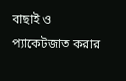বাছাই ও প্যাকেটজাত করার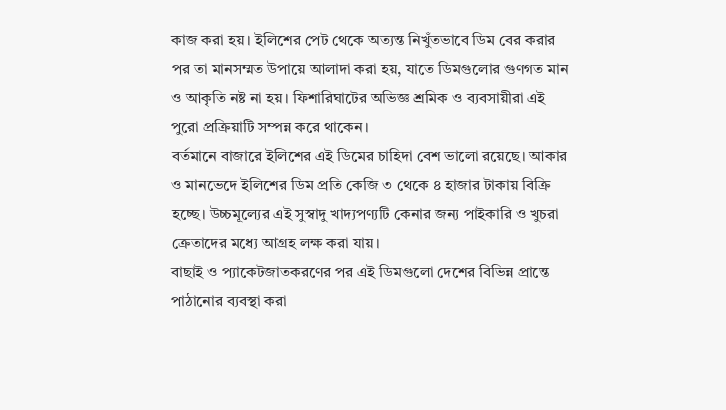কাজ করা হয়। ইলিশের পেট থেকে অত্যন্ত নিখুঁতভাবে ডিম বের করার পর তা মানসম্মত উপায়ে আলাদা করা হয়, যাতে ডিমগুলোর গুণগত মান ও আকৃতি নষ্ট না হয়। ফিশারিঘাটের অভিজ্ঞ শ্রমিক ও ব্যবসায়ীরা এই পুরো প্রক্রিয়াটি সম্পন্ন করে থাকেন।
বর্তমানে বাজারে ইলিশের এই ডিমের চাহিদা বেশ ভালো রয়েছে। আকার ও মানভেদে ইলিশের ডিম প্রতি কেজি ৩ থেকে ৪ হাজার টাকায় বিক্রি হচ্ছে। উচ্চমূল্যের এই সুস্বাদু খাদ্যপণ্যটি কেনার জন্য পাইকারি ও খুচরা ক্রেতাদের মধ্যে আগ্রহ লক্ষ করা যায়।
বাছাই ও প্যাকেটজাতকরণের পর এই ডিমগুলো দেশের বিভিন্ন প্রান্তে পাঠানোর ব্যবস্থা করা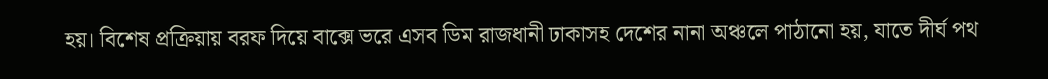হয়। বিশেষ প্রক্রিয়ায় বরফ দিয়ে বাক্সে ভরে এসব ডিম রাজধানী ঢাকাসহ দেশের নানা অঞ্চলে পাঠানো হয়, যাতে দীর্ঘ পথ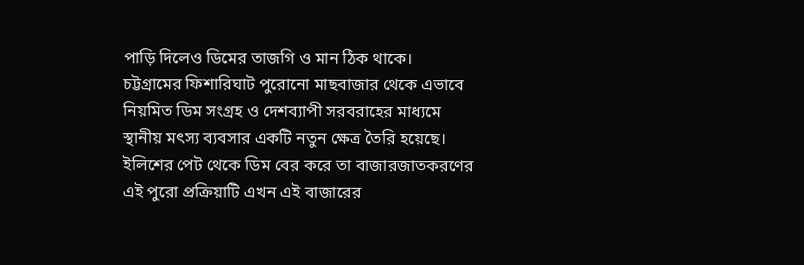পাড়ি দিলেও ডিমের তাজগি ও মান ঠিক থাকে।
চট্টগ্রামের ফিশারিঘাট পুরোনো মাছবাজার থেকে এভাবে নিয়মিত ডিম সংগ্রহ ও দেশব্যাপী সরবরাহের মাধ্যমে স্থানীয় মৎস্য ব্যবসার একটি নতুন ক্ষেত্র তৈরি হয়েছে। ইলিশের পেট থেকে ডিম বের করে তা বাজারজাতকরণের এই পুরো প্রক্রিয়াটি এখন এই বাজারের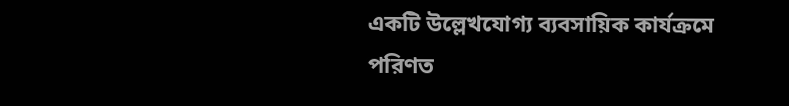একটি উল্লেখযোগ্য ব্যবসায়িক কার্যক্রমে পরিণত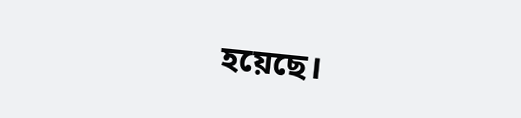হয়েছে।